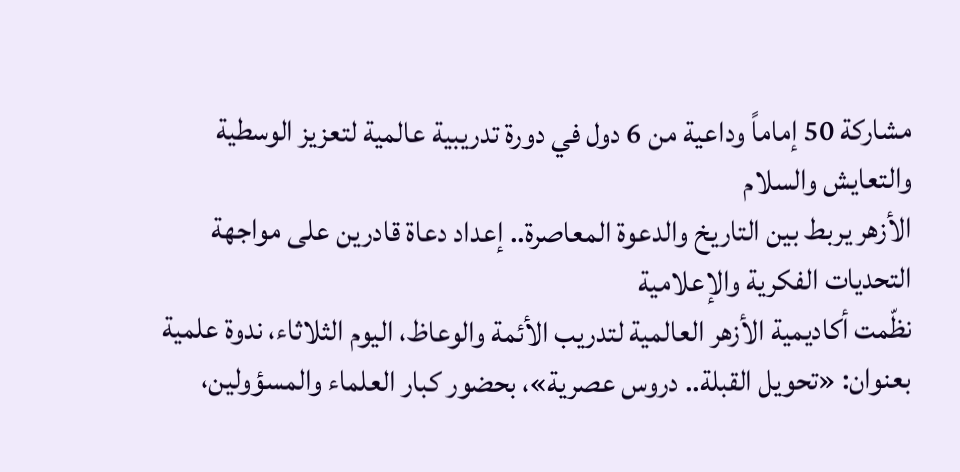مشاركة 50 إماماً وداعية من 6 دول في دورة تدريبية عالمية لتعزيز الوسطية والتعايش والسلام
الأزهر يربط بين التاريخ والدعوة المعاصرة.. إعداد دعاة قادرين على مواجهة التحديات الفكرية والإعلامية
نظّمت أكاديمية الأزهر العالمية لتدريب الأئمة والوعاظ، اليوم الثلاثاء، ندوة علمية بعنوان: «تحويل القبلة.. دروس عصرية»، بحضور كبار العلماء والمسؤولين،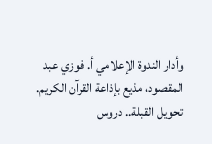وأدار الندوة الإعلامي أ. فوزي عبد المقصود، مذيع بإذاعة القرآن الكريم.
تحويل القبلة.. دروس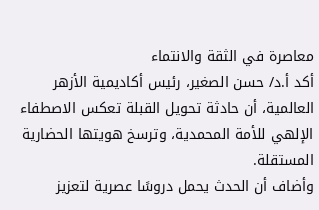معاصرة في الثقة والانتماء
أكد أ.د/ حسن الصغير، رئيس أكاديمية الأزهر العالمية، أن حادثة تحويل القبلة تعكس الاصطفاء الإلهي للأمة المحمدية، وترسخ هويتها الحضارية المستقلة.
وأضاف أن الحدث يحمل دروسًا عصرية لتعزيز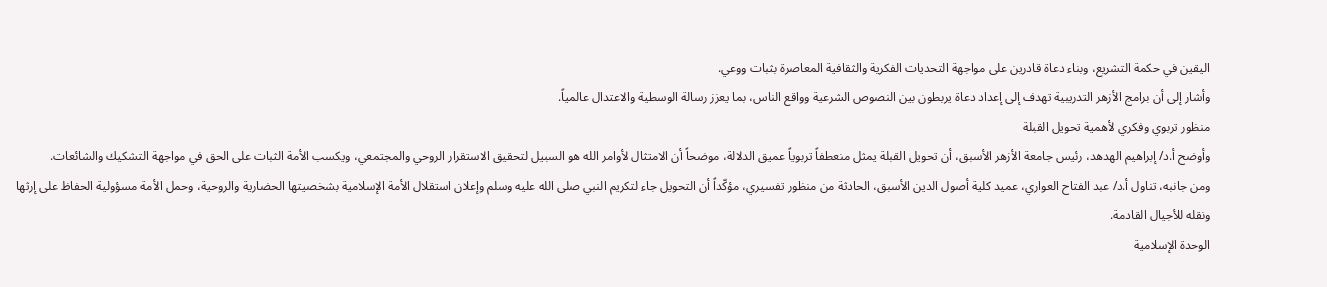اليقين في حكمة التشريع، وبناء دعاة قادرين على مواجهة التحديات الفكرية والثقافية المعاصرة بثبات ووعي.
وأشار إلى أن برامج الأزهر التدريبية تهدف إلى إعداد دعاة يربطون بين النصوص الشرعية وواقع الناس، بما يعزز رسالة الوسطية والاعتدال عالمياً.
منظور تربوي وفكري لأهمية تحويل القبلة
وأوضح أ.د/ إبراهيم الهدهد، رئيس جامعة الأزهر الأسبق، أن تحويل القبلة يمثل منعطفاً تربوياً عميق الدلالة، موضحاً أن الامتثال لأوامر الله هو السبيل لتحقيق الاستقرار الروحي والمجتمعي، ويكسب الأمة الثبات على الحق في مواجهة التشكيك والشائعات.
ومن جانبه، تناول أ.د/ عبد الفتاح العواري، عميد كلية أصول الدين الأسبق، الحادثة من منظور تفسيري، مؤكّداً أن التحويل جاء لتكريم النبي صلى الله عليه وسلم وإعلان استقلال الأمة الإسلامية بشخصيتها الحضارية والروحية، وحمل الأمة مسؤولية الحفاظ على إرثها ونقله للأجيال القادمة.
الوحدة الإسلامية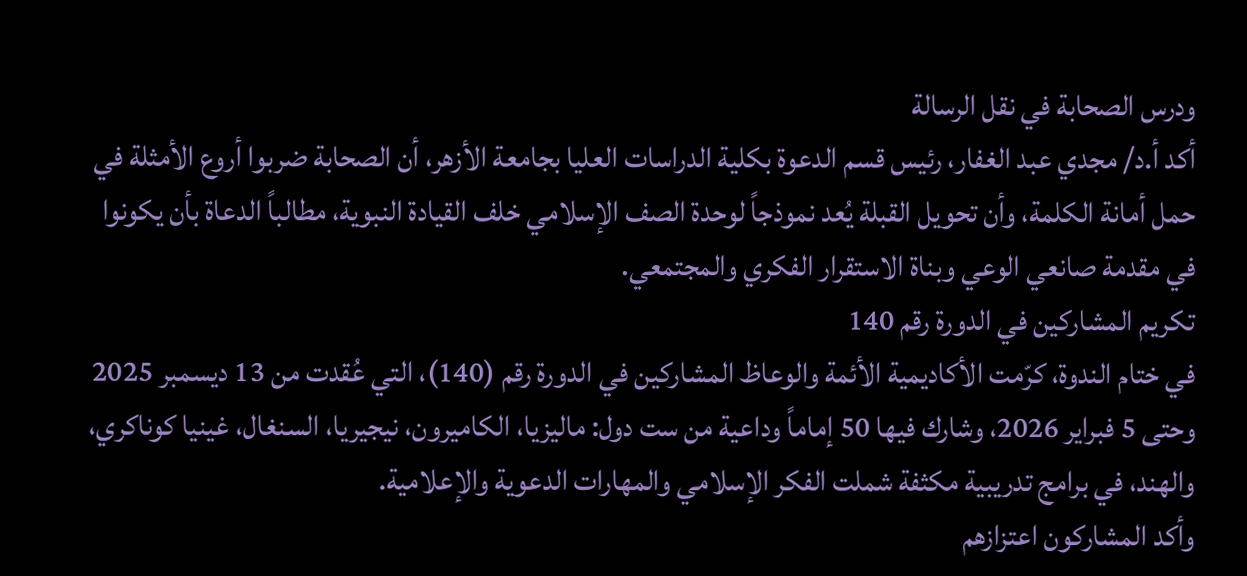ودرس الصحابة في نقل الرسالة
أكد أ.د/ مجدي عبد الغفار، رئيس قسم الدعوة بكلية الدراسات العليا بجامعة الأزهر، أن الصحابة ضربوا أروع الأمثلة في حمل أمانة الكلمة، وأن تحويل القبلة يُعد نموذجاً لوحدة الصف الإسلامي خلف القيادة النبوية، مطالباً الدعاة بأن يكونوا في مقدمة صانعي الوعي وبناة الاستقرار الفكري والمجتمعي.
تكريم المشاركين في الدورة رقم 140
في ختام الندوة، كرّمت الأكاديمية الأئمة والوعاظ المشاركين في الدورة رقم (140)، التي عُقدت من 13 ديسمبر 2025 وحتى 5 فبراير 2026، وشارك فيها 50 إماماً وداعية من ست دول: ماليزيا، الكاميرون، نيجيريا، السنغال، غينيا كوناكري، والهند، في برامج تدريبية مكثفة شملت الفكر الإسلامي والمهارات الدعوية والإعلامية.
وأكد المشاركون اعتزازهم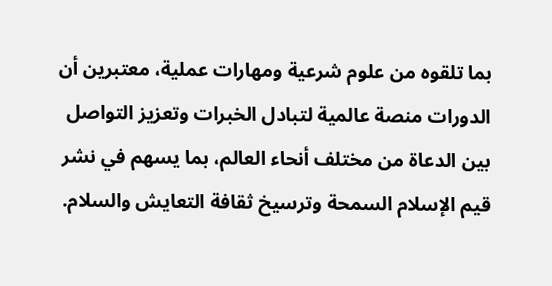بما تلقوه من علوم شرعية ومهارات عملية، معتبرين أن الدورات منصة عالمية لتبادل الخبرات وتعزيز التواصل بين الدعاة من مختلف أنحاء العالم، بما يسهم في نشر قيم الإسلام السمحة وترسيخ ثقافة التعايش والسلام.